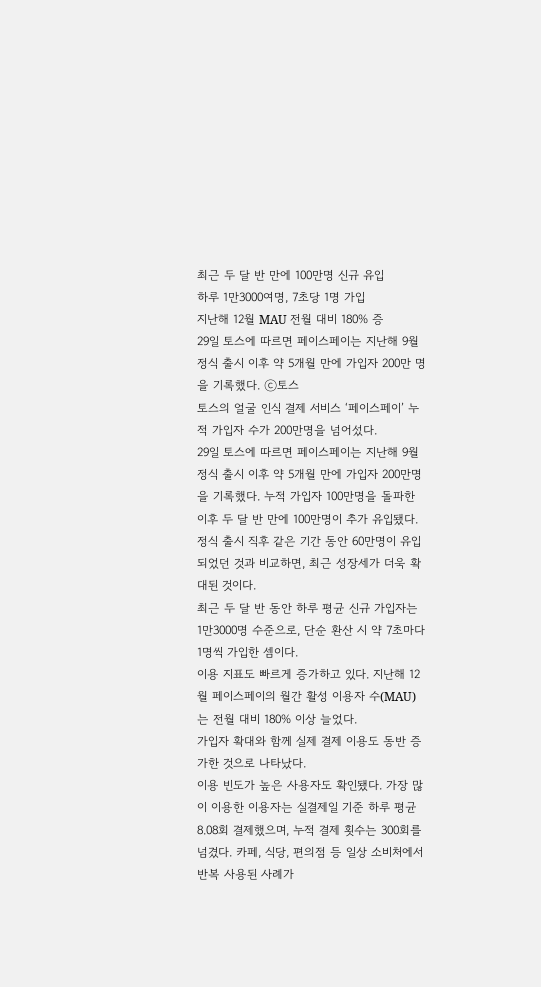최근 두 달 반 만에 100만명 신규 유입
하루 1만3000여명, 7초당 1명 가입
지난해 12월 MAU 전월 대비 180% 증
29일 토스에 따르면 페이스페이는 지난해 9월 정식 출시 이후 약 5개월 만에 가입자 200만 명을 기록했다. ⓒ토스
토스의 얼굴 인식 결제 서비스 ‘페이스페이’ 누적 가입자 수가 200만명을 넘어섰다.
29일 토스에 따르면 페이스페이는 지난해 9월 정식 출시 이후 약 5개월 만에 가입자 200만명을 기록했다. 누적 가입자 100만명을 돌파한 이후 두 달 반 만에 100만명이 추가 유입됐다.
정식 출시 직후 같은 기간 동안 60만명이 유입되었던 것과 비교하면, 최근 성장세가 더욱 확대된 것이다.
최근 두 달 반 동안 하루 평균 신규 가입자는 1만3000명 수준으로, 단순 환산 시 약 7초마다 1명씩 가입한 셈이다.
이용 지표도 빠르게 증가하고 있다. 지난해 12월 페이스페이의 월간 활성 이용자 수(MAU)는 전월 대비 180% 이상 늘었다.
가입자 확대와 함께 실제 결제 이용도 동반 증가한 것으로 나타났다.
이용 빈도가 높은 사용자도 확인됐다. 가장 많이 이용한 이용자는 실결제일 기준 하루 평균 8.08회 결제했으며, 누적 결제 횟수는 300회를 넘겼다. 카페, 식당, 편의점 등 일상 소비처에서 반복 사용된 사례가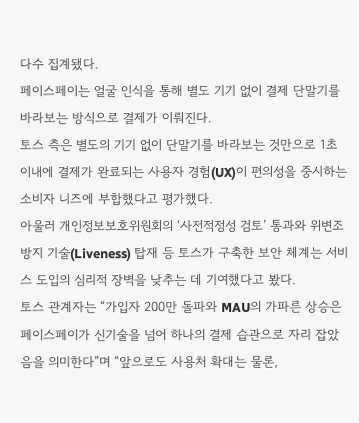다수 집계됐다.
페이스페이는 얼굴 인식을 통해 별도 기기 없이 결제 단말기를 바라보는 방식으로 결제가 이뤄진다.
토스 측은 별도의 기기 없이 단말기를 바라보는 것만으로 1초 이내에 결제가 완료되는 사용자 경험(UX)이 편의성을 중시하는 소비자 니즈에 부합했다고 평가했다.
아울러 개인정보보호위원회의 ‘사전적정성 검토’ 통과와 위변조 방지 기술(Liveness) 탑재 등 토스가 구축한 보안 체계는 서비스 도입의 심리적 장벽을 낮추는 데 기여했다고 봤다.
토스 관계자는 “가입자 200만 돌파와 MAU의 가파른 상승은 페이스페이가 신기술을 넘어 하나의 결제 습관으로 자리 잡았음을 의미한다”며 “앞으로도 사용처 확대는 물론,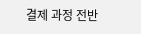결제 과정 전반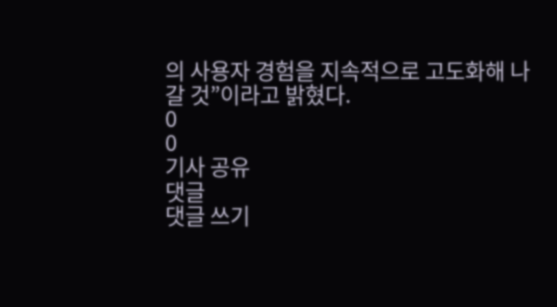의 사용자 경험을 지속적으로 고도화해 나갈 것”이라고 밝혔다.
0
0
기사 공유
댓글
댓글 쓰기